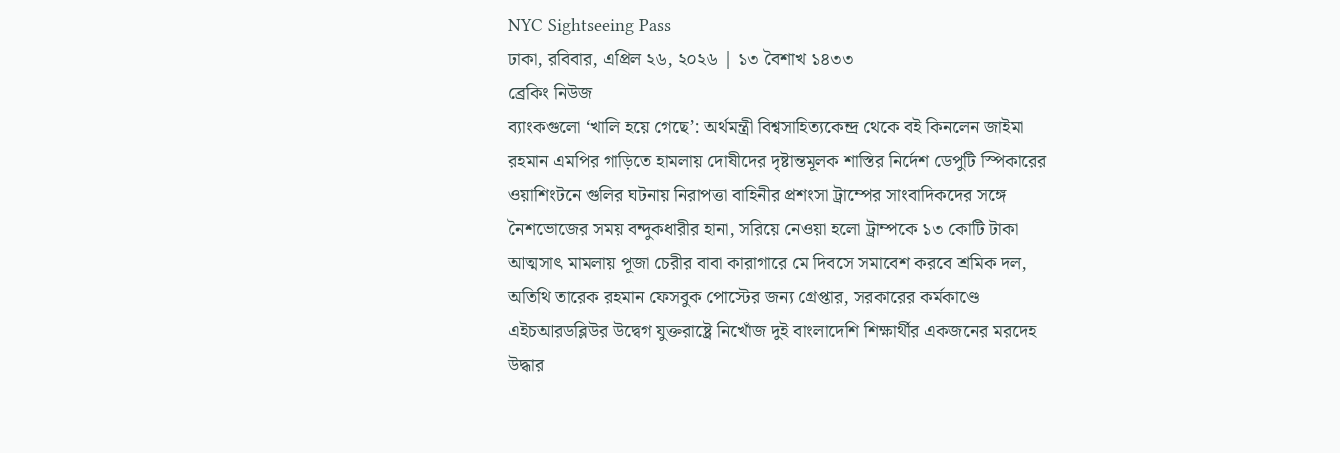NYC Sightseeing Pass
ঢাকা, রবিবার, এপ্রিল ২৬, ২০২৬ | ১৩ বৈশাখ ১৪৩৩
ব্রেকিং নিউজ
ব্যাংকগুলো ‘খালি হয়ে গেছে’: অর্থমন্ত্রী বিশ্বসাহিত্যকেন্দ্র থেকে বই কিনলেন জাইমা রহমান এমপির গাড়িতে হামলায় দোষীদের দৃষ্টান্তমূলক শাস্তির নির্দেশ ডেপুটি স্পিকারের ওয়াশিংটনে গুলির ঘটনায় নিরাপত্তা বাহিনীর প্রশংসা ট্রাম্পের সাংবাদিকদের সঙ্গে নৈশভোজের সময় বন্দুকধারীর হানা, সরিয়ে নেওয়া হলো ট্রাম্পকে ১৩ কোটি টাকা আত্মসাৎ মামলায় পূজা চেরীর বাবা কারাগারে মে দিবসে সমাবেশ করবে শ্রমিক দল, অতিথি তারেক রহমান ফেসবুক পোস্টের জন্য গ্রেপ্তার, সরকারের কর্মকাণ্ডে এইচআরডব্লিউর উদ্বেগ যুক্তরাষ্ট্রে নিখোঁজ দুই বাংলাদেশি শিক্ষার্থীর একজনের মরদেহ উদ্ধার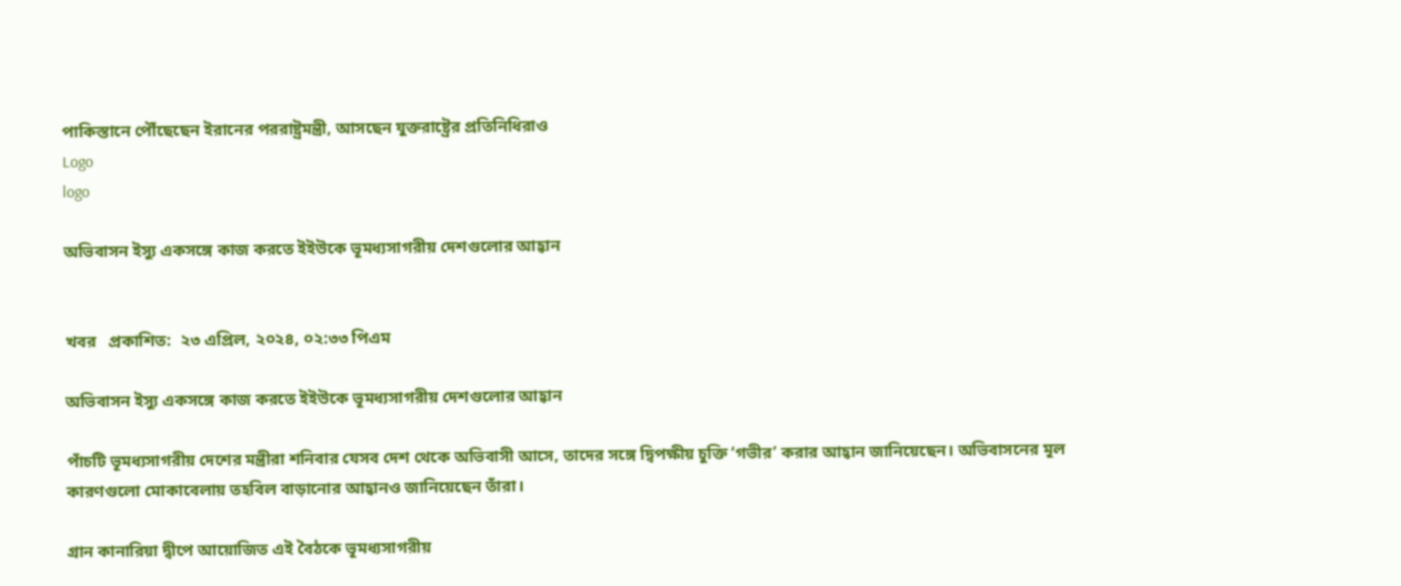পাকিস্তানে পৌঁছেছেন ইরানের পররাষ্ট্রমন্ত্রী, আসছেন যুক্তরাষ্ট্রের প্রতিনিধিরাও
Logo
logo

অভিবাসন ইস্যু একসঙ্গে কাজ করতে ইইউকে ভূমধ্যসাগরীয় দেশগুলোর আহ্বান


খবর   প্রকাশিত:  ২৩ এপ্রিল, ২০২৪, ০২:৩৩ পিএম

অভিবাসন ইস্যু একসঙ্গে কাজ করতে ইইউকে ভূমধ্যসাগরীয় দেশগুলোর আহ্বান

পাঁচটি ভূমধ্যসাগরীয় দেশের মন্ত্রীরা শনিবার যেসব দেশ থেকে অভিবাসী আসে, তাদের সঙ্গে দ্বিপক্ষীয় চুক্তি ‘গভীর’ করার আহ্বান জানিয়েছেন। অভিবাসনের মূল কারণগুলো মোকাবেলায় তহবিল বাড়ানোর আহ্বানও জানিয়েছেন তাঁরা।

গ্রান কানারিয়া দ্বীপে আয়োজিত এই বৈঠকে ভূমধ্যসাগরীয়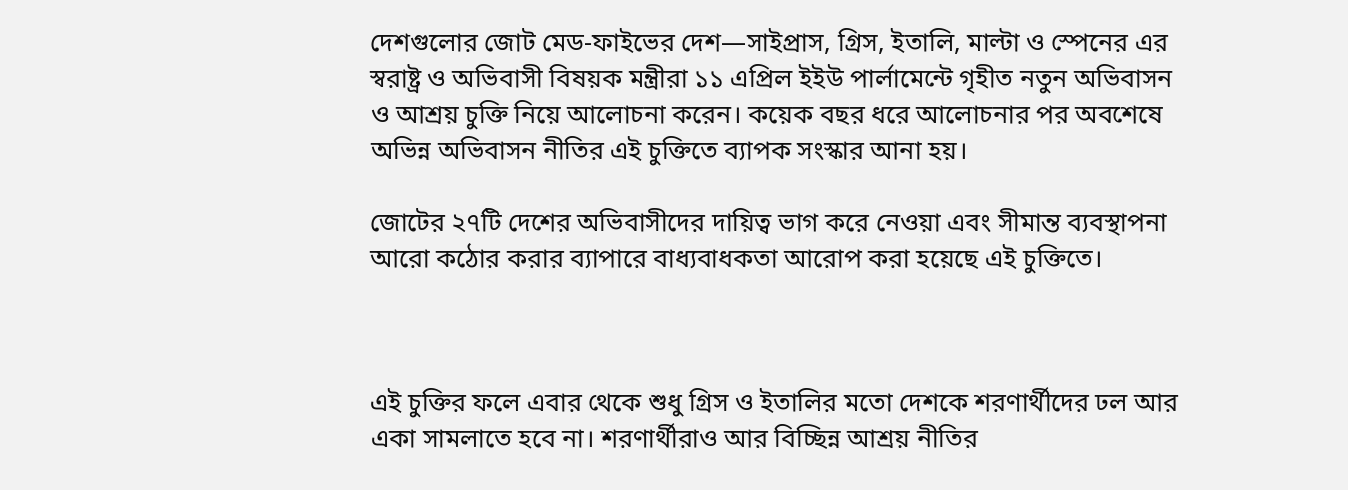দেশগুলোর জোট মেড-ফাইভের দেশ—সাইপ্রাস, গ্রিস, ইতালি, মাল্টা ও স্পেনের এর স্বরাষ্ট্র ও অভিবাসী বিষয়ক মন্ত্রীরা ১১ এপ্রিল ইইউ পার্লামেন্টে গৃহীত নতুন অভিবাসন ও আশ্রয় চুক্তি নিয়ে আলোচনা করেন। কয়েক বছর ধরে আলোচনার পর অবশেষে অভিন্ন অভিবাসন নীতির এই চুক্তিতে ব্যাপক সংস্কার আনা হয়।

জোটের ২৭টি দেশের অভিবাসীদের দায়িত্ব ভাগ করে নেওয়া এবং সীমান্ত ব্যবস্থাপনা আরো কঠোর করার ব্যাপারে বাধ্যবাধকতা আরোপ করা হয়েছে এই চুক্তিতে।



এই চুক্তির ফলে এবার থেকে শুধু গ্রিস ও ইতালির মতো দেশকে শরণার্থীদের ঢল আর একা সামলাতে হবে না। শরণার্থীরাও আর বিচ্ছিন্ন আশ্রয় নীতির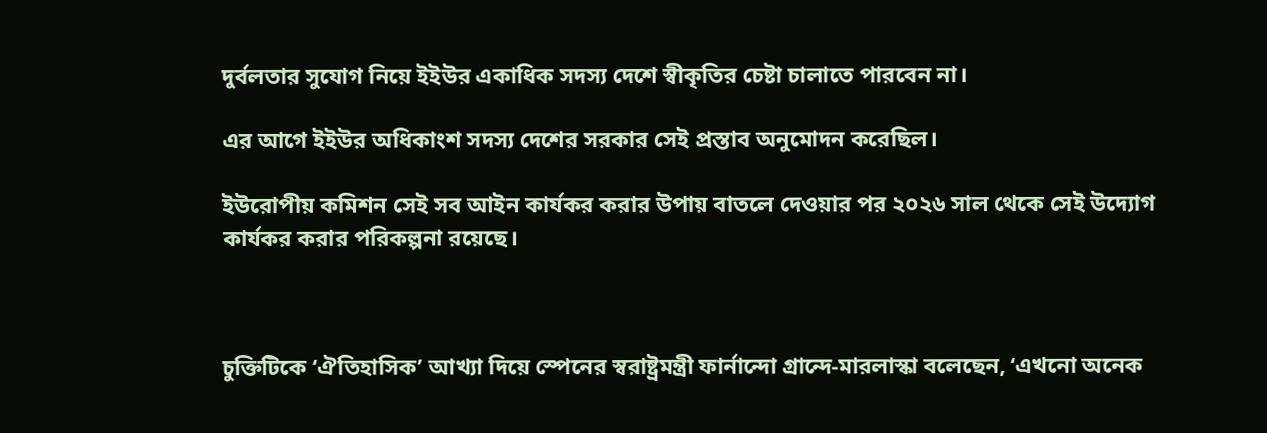দুর্বলতার সুযোগ নিয়ে ইইউর একাধিক সদস্য দেশে স্বীকৃতির চেষ্টা চালাতে পারবেন না।

এর আগে ইইউর অধিকাংশ সদস্য দেশের সরকার সেই প্রস্তাব অনুমোদন করেছিল।

ইউরোপীয় কমিশন সেই সব আইন কার্যকর করার উপায় বাতলে দেওয়ার পর ২০২৬ সাল থেকে সেই উদ্যোগ কার্যকর করার পরিকল্পনা রয়েছে।



চুক্তিটিকে ‘ঐতিহাসিক’ আখ্যা দিয়ে স্পেনের স্বরাষ্ট্রমন্ত্রী ফার্নান্দো গ্রান্দে-মারলাস্কা বলেছেন, ‘এখনো অনেক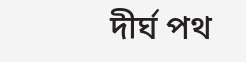দীর্ঘ পথ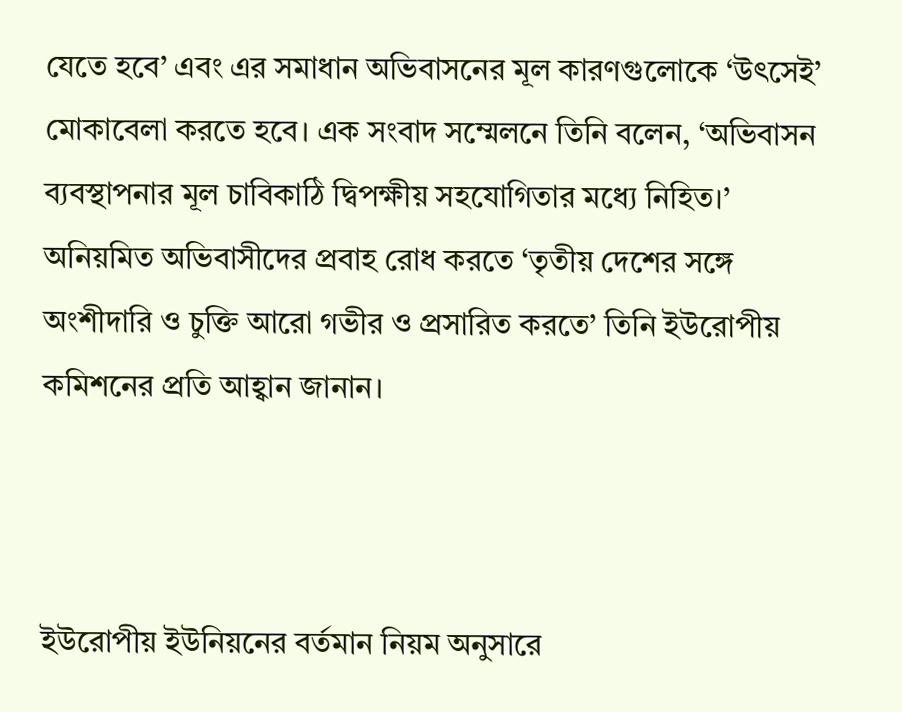যেতে হবে’ এবং এর সমাধান অভিবাসনের মূল কারণগুলোকে ‘উৎসেই’ মোকাবেলা করতে হবে। এক সংবাদ সম্মেলনে তিনি বলেন, ‘অভিবাসন ব্যবস্থাপনার মূল চাবিকাঠি দ্বিপক্ষীয় সহযোগিতার মধ্যে নিহিত।’ অনিয়মিত অভিবাসীদের প্রবাহ রোধ করতে ‘তৃতীয় দেশের সঙ্গে অংশীদারি ও চুক্তি আরো গভীর ও প্রসারিত করতে’ তিনি ইউরোপীয় কমিশনের প্রতি আহ্বান জানান।



ইউরোপীয় ইউনিয়নের বর্তমান নিয়ম অনুসারে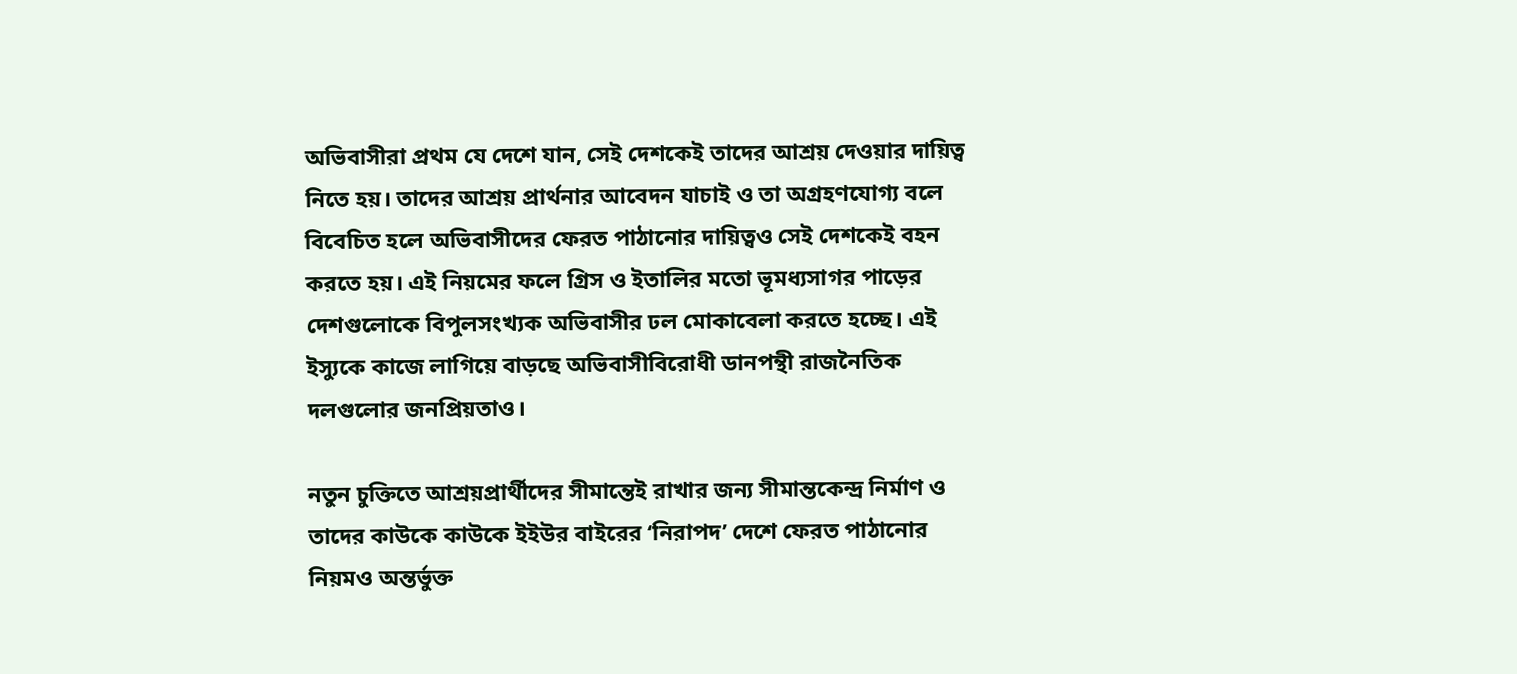অভিবাসীরা প্রথম যে দেশে যান, সেই দেশকেই তাদের আশ্রয় দেওয়ার দায়িত্ব নিতে হয়। তাদের আশ্রয় প্রার্থনার আবেদন যাচাই ও তা অগ্রহণযোগ্য বলে বিবেচিত হলে অভিবাসীদের ফেরত পাঠানোর দায়িত্বও সেই দেশকেই বহন করতে হয়। এই নিয়মের ফলে গ্রিস ও ইতালির মতো ভূমধ্যসাগর পাড়ের দেশগুলোকে বিপুলসংখ্যক অভিবাসীর ঢল মোকাবেলা করতে হচ্ছে। এই ইস্যুকে কাজে লাগিয়ে বাড়ছে অভিবাসীবিরোধী ডানপন্থী রাজনৈতিক দলগুলোর জনপ্রিয়তাও।

নতুন চুক্তিতে আশ্রয়প্রার্থীদের সীমান্তেই রাখার জন্য সীমান্তকেন্দ্র নির্মাণ ও তাদের কাউকে কাউকে ইইউর বাইরের ‘নিরাপদ’ দেশে ফেরত পাঠানোর নিয়মও অন্তর্ভুক্ত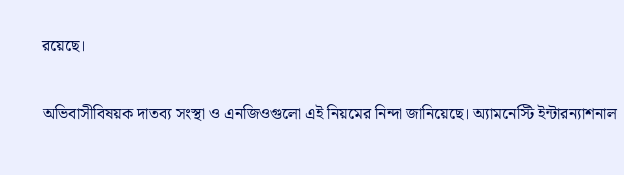রয়েছে।

অভিবাসীবিষয়ক দাতব্য সংস্থা ও এনজিওগুলো এই নিয়মের নিন্দা জানিয়েছে। অ্যামনেস্টি ইন্টারন্যাশনাল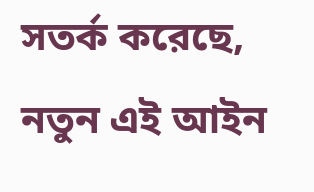সতর্ক করেছে, নতুন এই আইন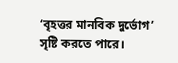‘বৃহত্তর মানবিক দুর্ভোগ’ সৃষ্টি করতে পারে।